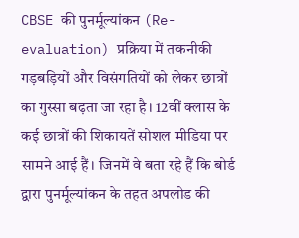CBSE की पुनर्मूल्यांकन (Re-evaluation) प्रक्रिया में तकनीकी गड़बड़ियों और विसंगतियों को लेकर छात्रों का गुस्सा बढ़ता जा रहा है। 12वीं क्लास के कई छात्रों की शिकायतें सोशल मीडिया पर सामने आई हैं। जिनमें वे बता रहे हैं कि बोर्ड द्वारा पुनर्मूल्यांकन के तहत अपलोड की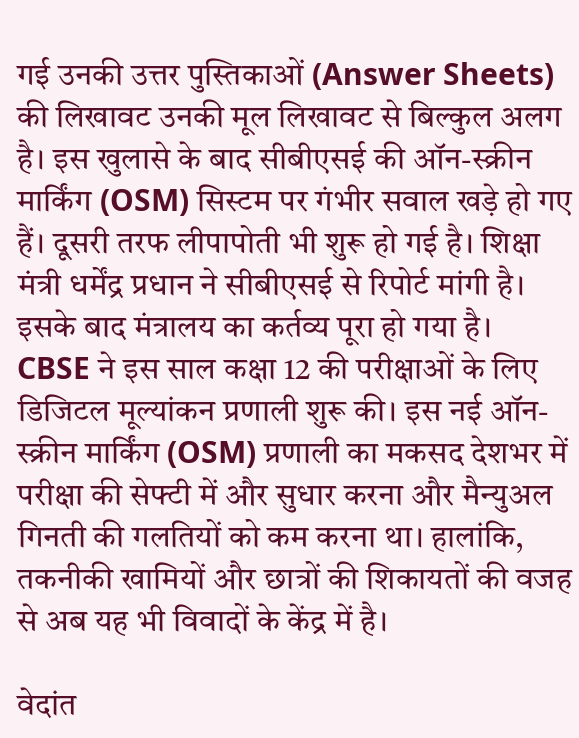गई उनकी उत्तर पुस्तिकाओं (Answer Sheets) की लिखावट उनकी मूल लिखावट से बिल्कुल अलग है। इस खुलासे के बाद सीबीएसई की ऑन-स्क्रीन मार्किंग (OSM) सिस्टम पर गंभीर सवाल खड़े हो गए हैं। दूसरी तरफ लीपापोती भी शुरू हो गई है। शिक्षा मंत्री धर्मेंद्र प्रधान ने सीबीएसई से रिपोर्ट मांगी है। इसके बाद मंत्रालय का कर्तव्य पूरा हो गया है।
CBSE ने इस साल कक्षा 12 की परीक्षाओं के लिए डिजिटल मूल्यांकन प्रणाली शुरू की। इस नई ऑन-स्क्रीन मार्किंग (OSM) प्रणाली का मकसद देशभर में परीक्षा की सेफ्टी में और सुधार करना और मैन्युअल गिनती की गलतियों को कम करना था। हालांकि, तकनीकी खामियों और छात्रों की शिकायतों की वजह से अब यह भी विवादों के केंद्र में है।

वेदांत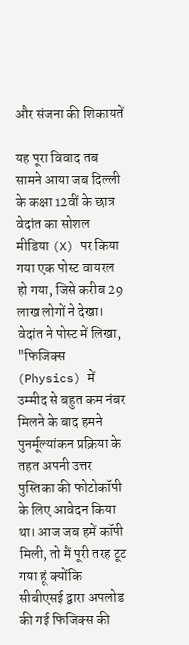और संजना की शिकायतें

यह पूरा विवाद तब सामने आया जब दिल्ली के कक्षा 12वीं के छात्र वेदांत का सोशल मीडिया (X) पर किया गया एक पोस्ट वायरल हो गया, जिसे करीब 29 लाख लोगों ने देखा। वेदांत ने पोस्ट में लिखा, "फिजिक्स (Physics) में उम्मीद से बहुत कम नंबर मिलने के बाद हमने पुनर्मूल्यांकन प्रक्रिया के तहत अपनी उत्तर पुस्तिका की फोटोकॉपी के लिए आवेदन किया था। आज जब हमें कॉपी मिली, तो मैं पूरी तरह टूट गया हूं क्योंकि सीबीएसई द्वारा अपलोड की गई फिजिक्स की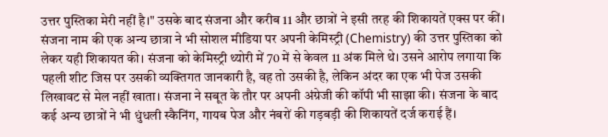उत्तर पुस्तिका मेरी नहीं है।" उसके बाद संजना और करीब 11 और छात्रों ने इसी तरह की शिकायतें एक्स पर कीं।
संजना नाम की एक अन्य छात्रा ने भी सोशल मीडिया पर अपनी केमिस्ट्री (Chemistry) की उत्तर पुस्तिका को लेकर यही शिकायत की। संजना को केमिस्ट्री थ्योरी में 70 में से केवल 11 अंक मिले थे। उसने आरोप लगाया कि पहली शीट जिस पर उसकी व्यक्तिगत जानकारी है, वह तो उसकी है, लेकिन अंदर का एक भी पेज उसकी लिखावट से मेल नहीं खाता। संजना ने सबूत के तौर पर अपनी अंग्रेजी की कॉपी भी साझा की। संजना के बाद कई अन्य छात्रों ने भी धुंधली स्कैनिंग, गायब पेज और नंबरों की गड़बड़ी की शिकायतें दर्ज कराई हैं।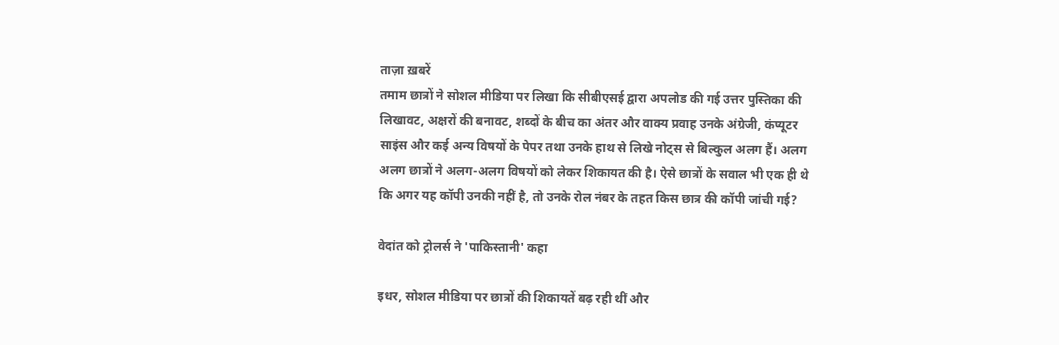ताज़ा ख़बरें
तमाम छात्रों ने सोशल मीडिया पर लिखा कि सीबीएसई द्वारा अपलोड की गई उत्तर पुस्तिका की लिखावट, अक्षरों की बनावट, शब्दों के बीच का अंतर और वाक्य प्रवाह उनके अंग्रेजी, कंप्यूटर साइंस और कई अन्य विषयों के पेपर तथा उनके हाथ से लिखे नोट्स से बिल्कुल अलग हैं। अलग अलग छात्रों ने अलग-अलग विषयों को लेकर शिकायत की है। ऐसे छात्रों के सवाल भी एक ही थे कि अगर यह कॉपी उनकी नहीं है, तो उनके रोल नंबर के तहत किस छात्र की कॉपी जांची गई?

वेदांत को ट्रोलर्स ने 'पाकिस्तानी' कहा

इधर, सोशल मीडिया पर छात्रों की शिकायतें बढ़ रही थीं और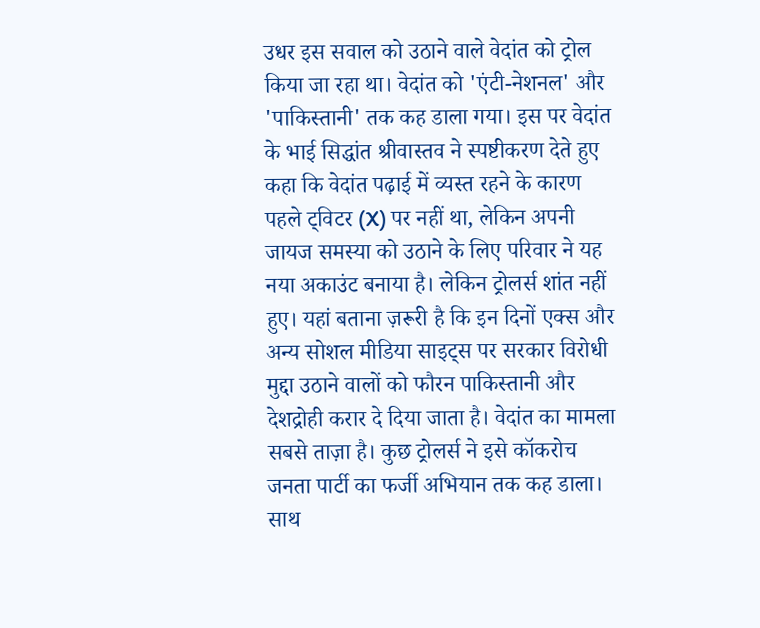उधर इस सवाल को उठाने वाले वेदांत को ट्रोल किया जा रहा था। वेदांत को 'एंटी-नेशनल' और 'पाकिस्तानी' तक कह डाला गया। इस पर वेदांत के भाई सिद्धांत श्रीवास्तव ने स्पष्टीकरण देते हुए कहा कि वेदांत पढ़ाई में व्यस्त रहने के कारण पहले ट्विटर (X) पर नहीं था, लेकिन अपनी जायज समस्या को उठाने के लिए परिवार ने यह नया अकाउंट बनाया है। लेकिन ट्रोलर्स शांत नहीं हुए। यहां बताना ज़रूरी है कि इन दिनों एक्स और अन्य सोशल मीडिया साइट्स पर सरकार विरोधी मुद्दा उठाने वालों को फौरन पाकिस्तानी और देशद्रोही करार दे दिया जाता है। वेदांत का मामला सबसे ताज़ा है। कुछ ट्रोलर्स ने इसे कॉकरोच जनता पार्टी का फर्जी अभियान तक कह डाला। साथ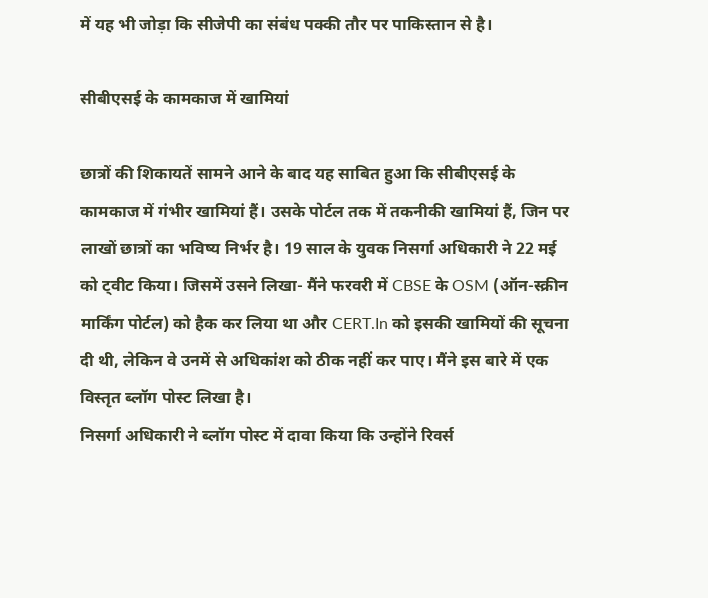में यह भी जोड़ा कि सीजेपी का संबंध पक्की तौर पर पाकिस्तान से है।

सीबीएसई के कामकाज में खामियां

छात्रों की शिकायतें सामने आने के बाद यह साबित हुआ कि सीबीएसई के कामकाज में गंभीर खामियां हैं। उसके पोर्टल तक में तकनीकी खामियां हैं, जिन पर लाखों छात्रों का भविष्य निर्भर है। 19 साल के युवक निसर्गा अधिकारी ने 22 मई को ट्वीट किया। जिसमें उसने लिखा- मैंने फरवरी में CBSE के OSM (ऑन-स्क्रीन मार्किंग पोर्टल) को हैक कर लिया था और CERT.In को इसकी खामियों की सूचना दी थी, लेकिन वे उनमें से अधिकांश को ठीक नहीं कर पाए। मैंने इस बारे में एक विस्तृत ब्लॉग पोस्ट लिखा है।
निसर्गा अधिकारी ने ब्लॉग पोस्ट में दावा किया कि उन्होंने रिवर्स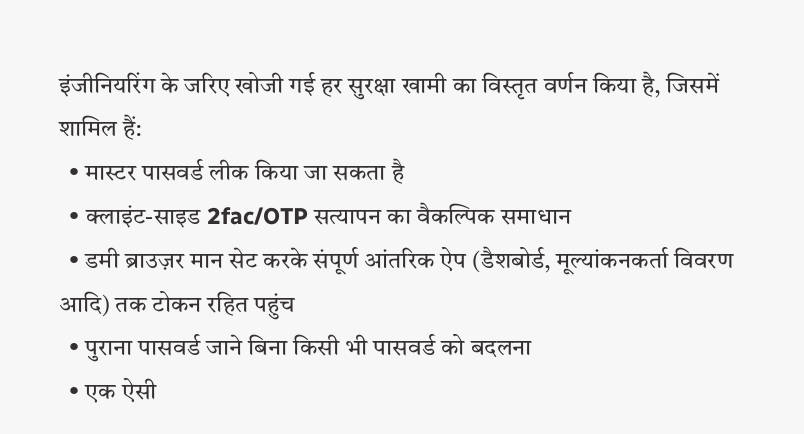इंजीनियरिंग के जरिए खोजी गई हर सुरक्षा खामी का विस्तृत वर्णन किया है, जिसमें शामिल हैं:
  • मास्टर पासवर्ड लीक किया जा सकता है
  • क्लाइंट-साइड 2fac/OTP सत्यापन का वैकल्पिक समाधान
  • डमी ब्राउज़र मान सेट करके संपूर्ण आंतरिक ऐप (डैशबोर्ड, मूल्यांकनकर्ता विवरण आदि) तक टोकन रहित पहुंच
  • पुराना पासवर्ड जाने बिना किसी भी पासवर्ड को बदलना
  • एक ऐसी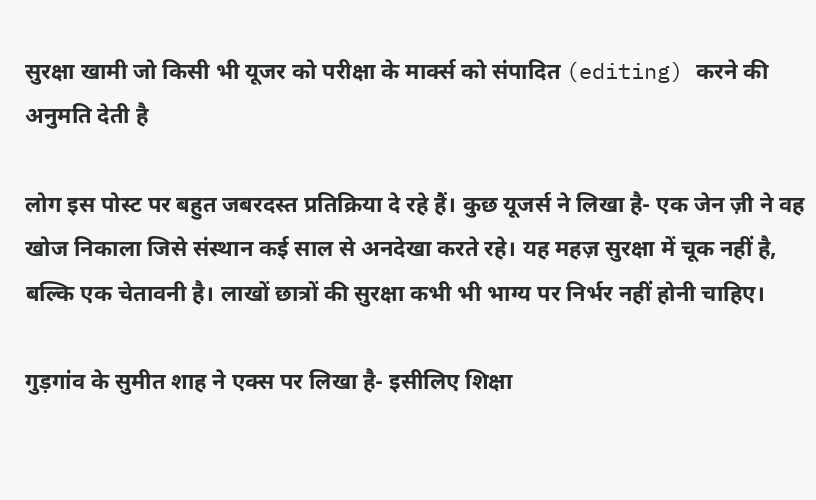सुरक्षा खामी जो किसी भी यूजर को परीक्षा के मार्क्स को संपादित (editing) करने की अनुमति देती है

लोग इस पोस्ट पर बहुत जबरदस्त प्रतिक्रिया दे रहे हैं। कुछ यूजर्स ने लिखा है- एक जेन ज़ी ने वह खोज निकाला जिसे संस्थान कई साल से अनदेखा करते रहे। यह महज़ सुरक्षा में चूक नहीं है, बल्कि एक चेतावनी है। लाखों छात्रों की सुरक्षा कभी भी भाग्य पर निर्भर नहीं होनी चाहिए।

गुड़गांव के सुमीत शाह ने एक्स पर लिखा है- इसीलिए शिक्षा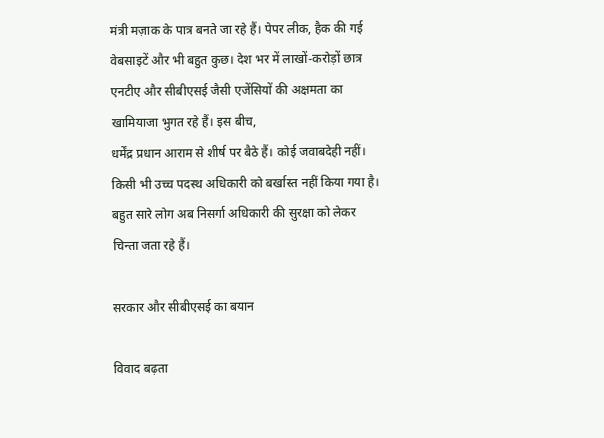मंत्री मज़ाक के पात्र बनते जा रहे हैं। पेपर लीक, हैक की गई वेबसाइटें और भी बहुत कुछ। देश भर में लाखों-करोड़ों छात्र एनटीए और सीबीएसई जैसी एजेंसियों की अक्षमता का खामियाजा भुगत रहे हैं। इस बीच,
धर्मेंद्र प्रधान आराम से शीर्ष पर बैठे हैं। कोई जवाबदेही नहीं। किसी भी उच्च पदस्थ अधिकारी को बर्खास्त नहीं किया गया है।
बहुत सारे लोग अब निसर्गा अधिकारी की सुरक्षा को लेकर चिन्ता जता रहे हैं।

सरकार और सीबीएसई का बयान

विवाद बढ़ता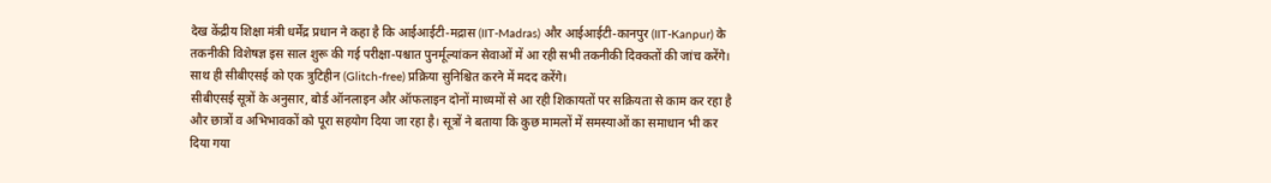देख केंद्रीय शिक्षा मंत्री धर्मेंद्र प्रधान ने कहा है कि आईआईटी-मद्रास (IIT-Madras) और आईआईटी-कानपुर (IIT-Kanpur) के तकनीकी विशेषज्ञ इस साल शुरू की गई परीक्षा-पश्चात पुनर्मूल्यांकन सेवाओं में आ रही सभी तकनीकी दिक्कतों की जांच करेंगे। साथ ही सीबीएसई को एक त्रुटिहीन (Glitch-free) प्रक्रिया सुनिश्चित करने में मदद करेंगे।
सीबीएसई सूत्रों के अनुसार, बोर्ड ऑनलाइन और ऑफलाइन दोनों माध्यमों से आ रही शिकायतों पर सक्रियता से काम कर रहा है और छात्रों व अभिभावकों को पूरा सहयोग दिया जा रहा है। सूत्रों ने बताया कि कुछ मामलों में समस्याओं का समाधान भी कर दिया गया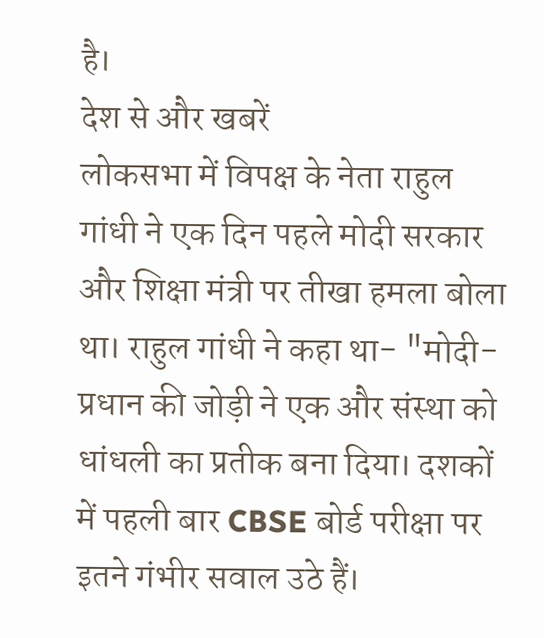है।
देश से और खबरें
लोकसभा में विपक्ष के नेता राहुल गांधी ने एक दिन पहले मोदी सरकार और शिक्षा मंत्री पर तीखा हमला बोला था। राहुल गांधी ने कहा था- "मोदी-प्रधान की जोड़ी ने एक और संस्था को धांधली का प्रतीक बना दिया। दशकों में पहली बार CBSE बोर्ड परीक्षा पर इतने गंभीर सवाल उठे हैं।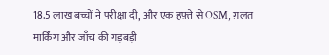18.5 लाख बच्चों ने परीक्षा दी, और एक हफ़्ते से OSM, ग़लत मार्किंग और जाँच की गड़बड़ी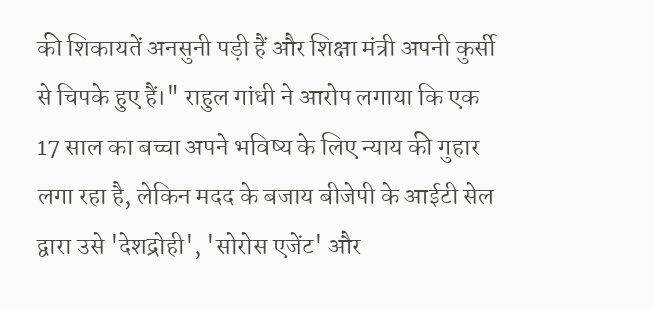की शिकायतें अनसुनी पड़ी हैं और शिक्षा मंत्री अपनी कुर्सी से चिपके हुए हैं।" राहुल गांधी ने आरोप लगाया कि एक 17 साल का बच्चा अपने भविष्य के लिए न्याय की गुहार लगा रहा है, लेकिन मदद के बजाय बीजेपी के आईटी सेल द्वारा उसे 'देशद्रोही', 'सोरोस एजेंट' और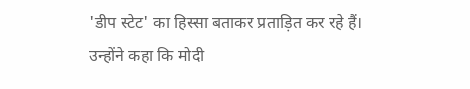'डीप स्टेट' का हिस्सा बताकर प्रताड़ित कर रहे हैं। उन्होंने कहा कि मोदी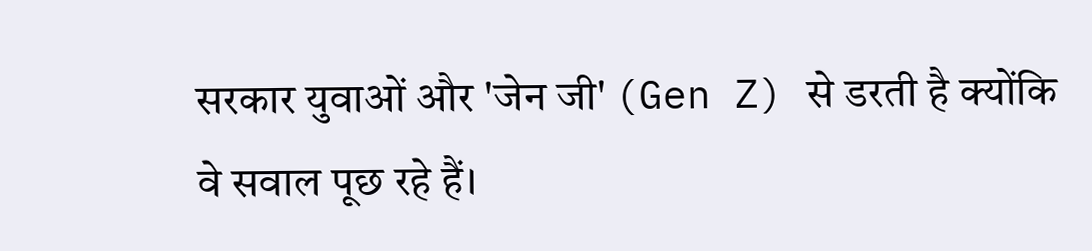सरकार युवाओं और 'जेन जी' (Gen Z) से डरती है क्योंकि वे सवाल पूछ रहे हैं।